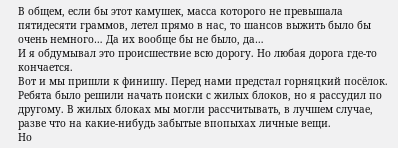В общем, если бы этот камушек, масса которого не превышала пятидесяти граммов, летел прямо в нас, то шансов выжить было бы очень немного… Да их вообще бы не было, да…
И я обдумывал это происшествие всю дорогу. Но любая дорога где-то кончается.
Вот и мы пришли к финишу. Перед нами предстал горняцкий посёлок. Ребята было решили начать поиски с жилых блоков, но я рассудил по другому. В жилых блоках мы могли рассчитывать, в лучшем случае, разве что на какие-нибудь забытые впопыхах личные вещи.
Но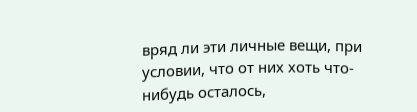вряд ли эти личные вещи, при условии, что от них хоть что-нибудь осталось,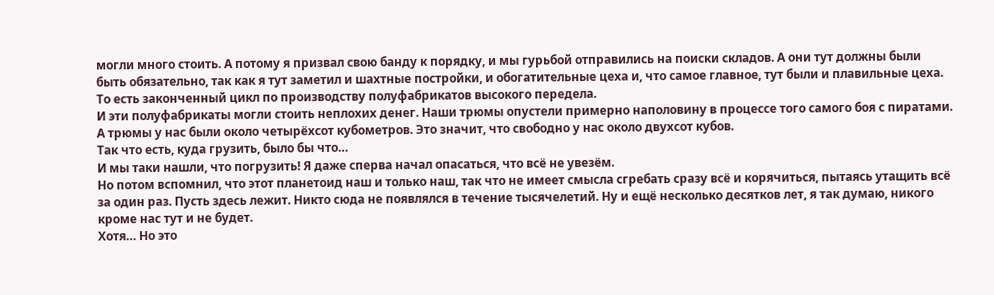могли много стоить. А потому я призвал свою банду к порядку, и мы гурьбой отправились на поиски складов. А они тут должны были быть обязательно, так как я тут заметил и шахтные постройки, и обогатительные цеха и, что самое главное, тут были и плавильные цеха. То есть законченный цикл по производству полуфабрикатов высокого передела.
И эти полуфабрикаты могли стоить неплохих денег. Наши трюмы опустели примерно наполовину в процессе того самого боя с пиратами. А трюмы у нас были около четырёхсот кубометров. Это значит, что свободно у нас около двухсот кубов.
Так что есть, куда грузить, было бы что…
И мы таки нашли, что погрузить! Я даже сперва начал опасаться, что всё не увезём.
Но потом вспомнил, что этот планетоид наш и только наш, так что не имеет смысла сгребать сразу всё и корячиться, пытаясь утащить всё за один раз. Пусть здесь лежит. Никто сюда не появлялся в течение тысячелетий. Ну и ещё несколько десятков лет, я так думаю, никого кроме нас тут и не будет.
Хотя… Но это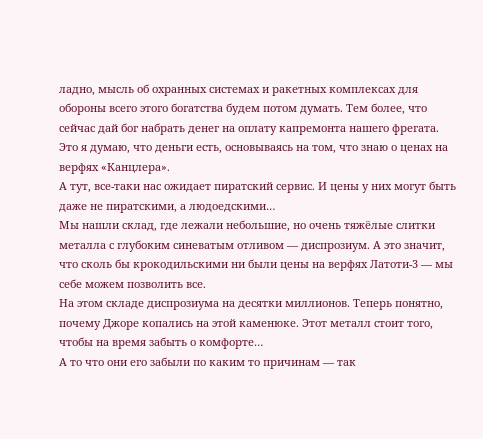ладно, мысль об охранных системах и ракетных комплексах для обороны всего этого богатства будем потом думать. Тем более, что сейчас дай бог набрать денег на оплату капремонта нашего фрегата.
Это я думаю, что деньги есть, основываясь на том, что знаю о ценах на верфях «Канцлера».
А тут, все-таки нас ожидает пиратский сервис. И цены у них могут быть даже не пиратскими, а людоедскими…
Мы нашли склад, где лежали небольшие, но очень тяжёлые слитки металла с глубоким синеватым отливом — диспрозиум. А это значит, что сколь бы крокодильскими ни были цены на верфях Латоти-3 — мы себе можем позволить все.
На этом складе диспрозиума на десятки миллионов. Теперь понятно, почему Джоре копались на этой каменюке. Этот металл стоит того, чтобы на время забыть о комфорте…
А то что они его забыли по каким то причинам — так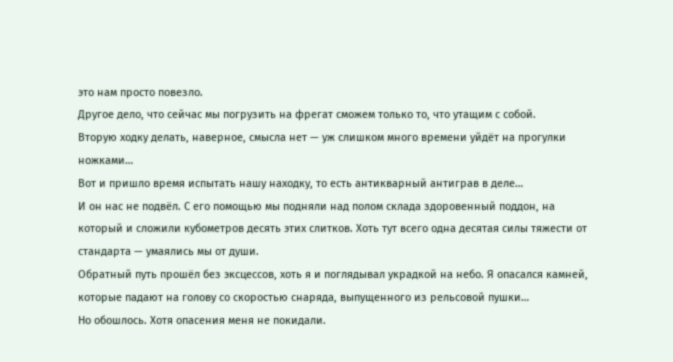это нам просто повезло.
Другое дело, что сейчас мы погрузить на фрегат сможем только то, что утащим с собой.
Вторую ходку делать, наверное, смысла нет — уж слишком много времени уйдёт на прогулки ножками…
Вот и пришло время испытать нашу находку, то есть антикварный антиграв в деле…
И он нас не подвёл. С его помощью мы подняли над полом склада здоровенный поддон, на который и сложили кубометров десять этих слитков. Хоть тут всего одна десятая силы тяжести от стандарта — умаялись мы от души.
Обратный путь прошёл без эксцессов, хоть я и поглядывал украдкой на небо. Я опасался камней, которые падают на голову со скоростью снаряда, выпущенного из рельсовой пушки…
Но обошлось. Хотя опасения меня не покидали.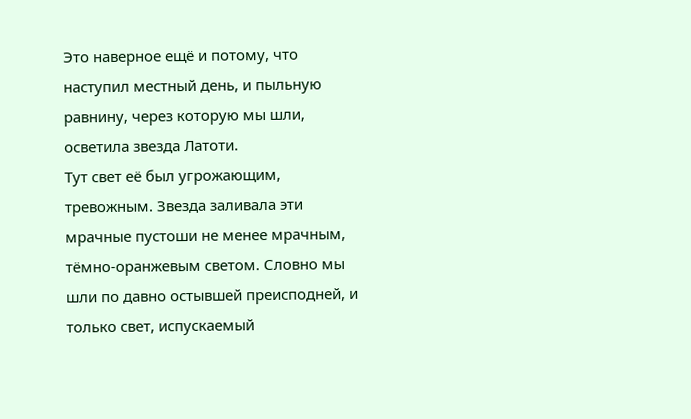Это наверное ещё и потому, что наступил местный день, и пыльную равнину, через которую мы шли, осветила звезда Латоти.
Тут свет её был угрожающим, тревожным. Звезда заливала эти мрачные пустоши не менее мрачным, тёмно-оранжевым светом. Словно мы шли по давно остывшей преисподней, и только свет, испускаемый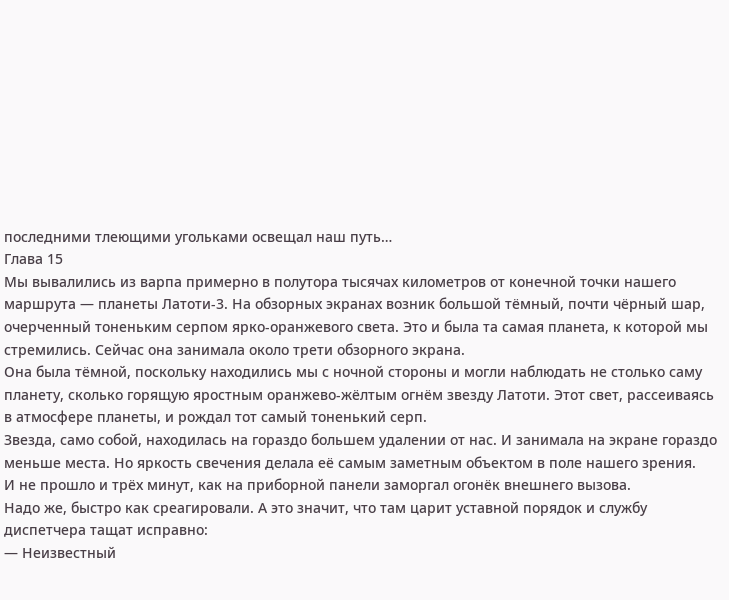последними тлеющими угольками освещал наш путь…
Глава 15
Мы вывалились из варпа примерно в полутора тысячах километров от конечной точки нашего маршрута — планеты Латоти-3. На обзорных экранах возник большой тёмный, почти чёрный шар, очерченный тоненьким серпом ярко-оранжевого света. Это и была та самая планета, к которой мы стремились. Сейчас она занимала около трети обзорного экрана.
Она была тёмной, поскольку находились мы с ночной стороны и могли наблюдать не столько саму планету, сколько горящую яростным оранжево-жёлтым огнём звезду Латоти. Этот свет, рассеиваясь в атмосфере планеты, и рождал тот самый тоненький серп.
Звезда, само собой, находилась на гораздо большем удалении от нас. И занимала на экране гораздо меньше места. Но яркость свечения делала её самым заметным объектом в поле нашего зрения.
И не прошло и трёх минут, как на приборной панели заморгал огонёк внешнего вызова.
Надо же, быстро как среагировали. А это значит, что там царит уставной порядок и службу диспетчера тащат исправно:
— Неизвестный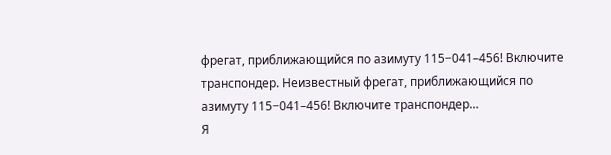фрегат, приближающийся по азимуту 115−041–456! Включите транспондер. Неизвестный фрегат, приближающийся по азимуту 115−041–456! Включите транспондер…
Я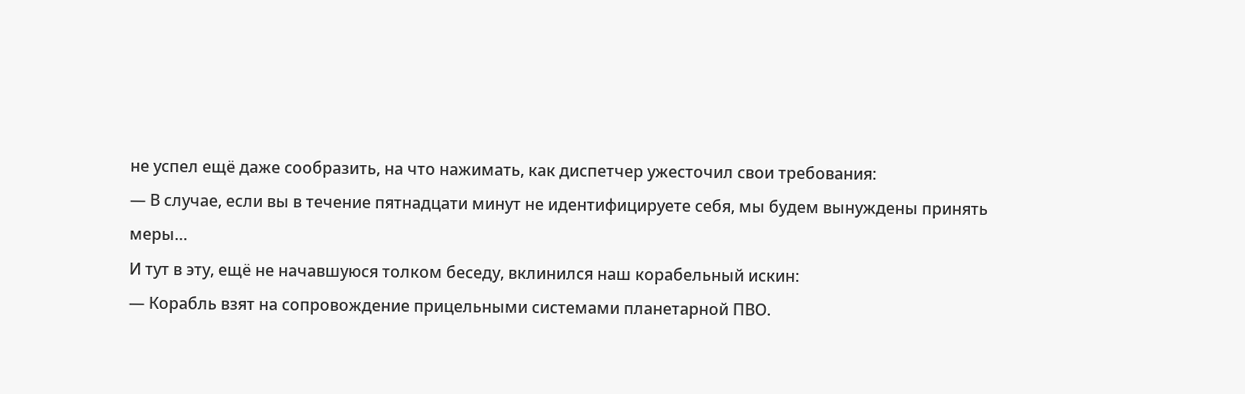не успел ещё даже сообразить, на что нажимать, как диспетчер ужесточил свои требования:
— В случае, если вы в течение пятнадцати минут не идентифицируете себя, мы будем вынуждены принять меры…
И тут в эту, ещё не начавшуюся толком беседу, вклинился наш корабельный искин:
— Корабль взят на сопровождение прицельными системами планетарной ПВО.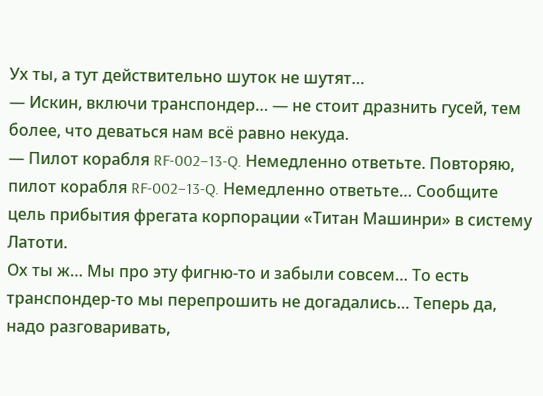Ух ты, а тут действительно шуток не шутят…
— Искин, включи транспондер… — не стоит дразнить гусей, тем более, что деваться нам всё равно некуда.
— Пилот корабля RF-002–13-Q. Немедленно ответьте. Повторяю, пилот корабля RF-002–13-Q. Немедленно ответьте… Сообщите цель прибытия фрегата корпорации «Титан Машинри» в систему Латоти.
Ох ты ж… Мы про эту фигню-то и забыли совсем… То есть транспондер-то мы перепрошить не догадались… Теперь да, надо разговаривать,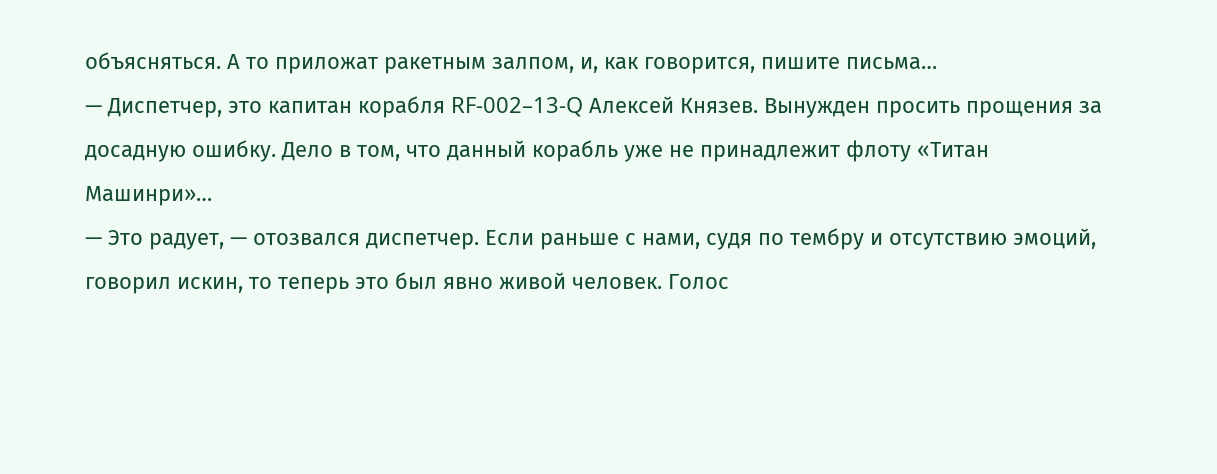объясняться. А то приложат ракетным залпом, и, как говорится, пишите письма…
— Диспетчер, это капитан корабля RF-002–13-Q Алексей Князев. Вынужден просить прощения за досадную ошибку. Дело в том, что данный корабль уже не принадлежит флоту «Титан Машинри»…
— Это радует, — отозвался диспетчер. Если раньше с нами, судя по тембру и отсутствию эмоций, говорил искин, то теперь это был явно живой человек. Голос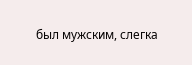был мужским, слегка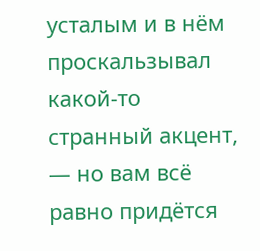усталым и в нём проскальзывал какой-то странный акцент, — но вам всё равно придётся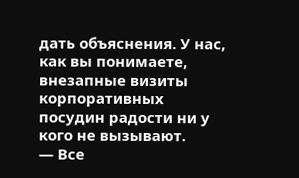дать объяснения. У нас, как вы понимаете, внезапные визиты корпоративных посудин радости ни у кого не вызывают.
— Все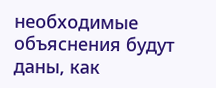необходимые объяснения будут даны, как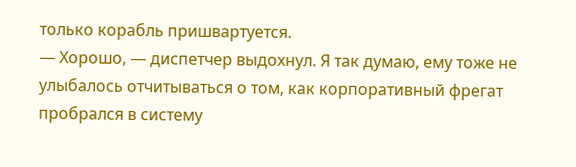только корабль пришвартуется.
— Хорошо, — диспетчер выдохнул. Я так думаю, ему тоже не улыбалось отчитываться о том, как корпоративный фрегат пробрался в систему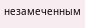незамеченным